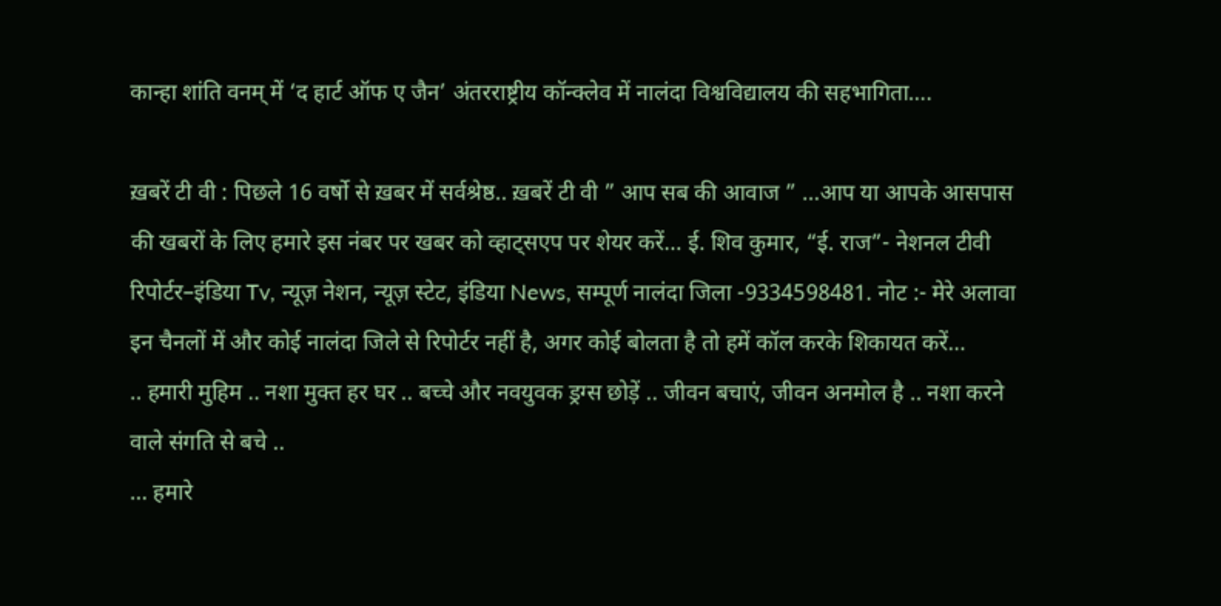कान्हा शांति वनम् में ‘द हार्ट ऑफ ए जैन’ अंतरराष्ट्रीय कॉन्क्लेव में नालंदा विश्वविद्यालय की सहभागिता….

ख़बरें टी वी : पिछले 16 वर्षो से ख़बर में सर्वश्रेष्ठ.. ख़बरें टी वी ” आप सब की आवाज ” …आप या आपके आसपास की खबरों के लिए हमारे इस नंबर पर खबर को व्हाट्सएप पर शेयर करें… ई. शिव कुमार, “ई. राज”- नेशनल टीवी रिपोर्टर–इंडिया Tv, न्यूज़ नेशन, न्यूज़ स्टेट, इंडिया News, सम्पूर्ण नालंदा जिला -9334598481. नोट :- मेरे अलावा इन चैनलों में और कोई नालंदा जिले से रिपोर्टर नहीं है, अगर कोई बोलता है तो हमें कॉल करके शिकायत करें…
.. हमारी मुहिम .. नशा मुक्त हर घर .. बच्चे और नवयुवक ड्रग्स छोड़ें .. जीवन बचाएं, जीवन अनमोल है .. नशा करने वाले संगति से बचे ..
… हमारे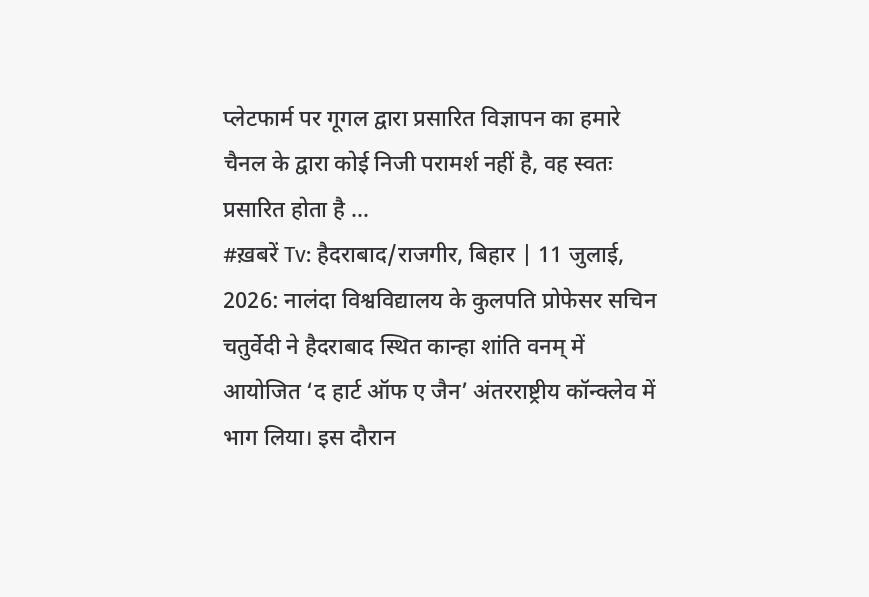प्लेटफार्म पर गूगल द्वारा प्रसारित विज्ञापन का हमारे चैनल के द्वारा कोई निजी परामर्श नहीं है, वह स्वतः प्रसारित होता है …
#ख़बरें Tv: हैदराबाद/राजगीर, बिहार | 11 जुलाई, 2026: नालंदा विश्वविद्यालय के कुलपति प्रोफेसर सचिन चतुर्वेदी ने हैदराबाद स्थित कान्हा शांति वनम् में आयोजित ‘द हार्ट ऑफ ए जैन’ अंतरराष्ट्रीय कॉन्क्लेव में भाग लिया। इस दौरान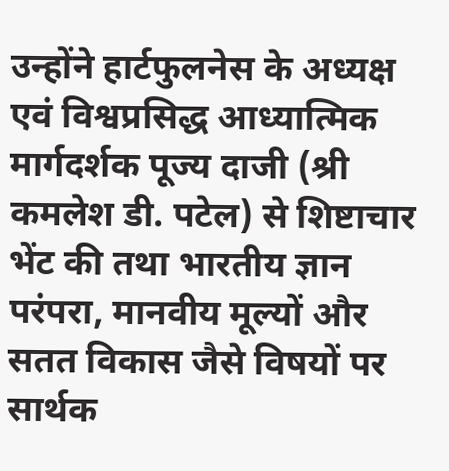उन्होंने हार्टफुलनेस के अध्यक्ष एवं विश्वप्रसिद्ध आध्यात्मिक मार्गदर्शक पूज्य दाजी (श्री कमलेश डी. पटेल) से शिष्टाचार भेंट की तथा भारतीय ज्ञान परंपरा, मानवीय मूल्यों और सतत विकास जैसे विषयों पर सार्थक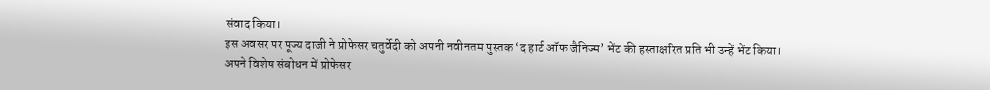संवाद किया।
इस अवसर पर पूज्य दाजी ने प्रोफेसर चतुर्वेदी को अपनी नवीनतम पुस्तक ‘द हार्ट ऑफ जैनिज्म’ भेंट की हस्ताक्षरित प्रति भी उन्हें भेंट किया।
अपने विशेष संबोधन में प्रोफेसर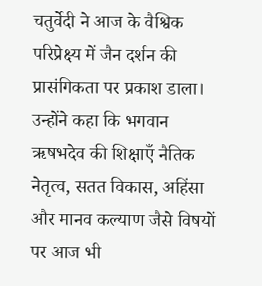चतुर्वेदी ने आज के वैश्विक परिप्रेक्ष्य में जैन दर्शन की प्रासंगिकता पर प्रकाश डाला। उन्होंने कहा कि भगवान ऋषभदेव की शिक्षाएँ नैतिक नेतृत्व, सतत विकास, अहिंसा और मानव कल्याण जैसे विषयों पर आज भी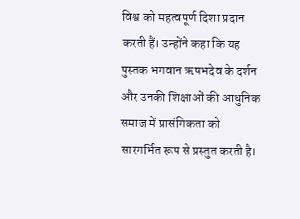विश्व को महत्वपूर्ण दिशा प्रदान करती हैं। उन्होंने कहा कि यह पुस्तक भगवान ऋषभदेव के दर्शन और उनकी शिक्षाओं की आधुनिक समाज में प्रासंगिकता को सारगर्भित रूप से प्रस्तुत करती है।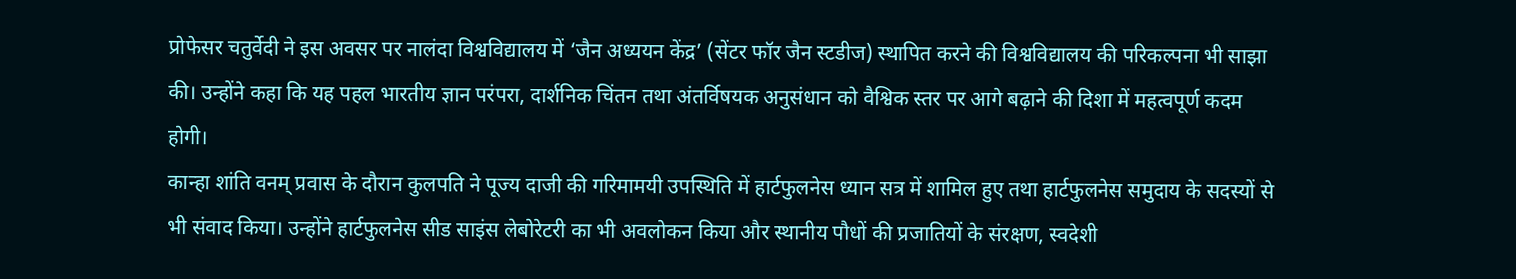प्रोफेसर चतुर्वेदी ने इस अवसर पर नालंदा विश्वविद्यालय में ‘जैन अध्ययन केंद्र’ (सेंटर फॉर जैन स्टडीज) स्थापित करने की विश्वविद्यालय की परिकल्पना भी साझा की। उन्होंने कहा कि यह पहल भारतीय ज्ञान परंपरा, दार्शनिक चिंतन तथा अंतर्विषयक अनुसंधान को वैश्विक स्तर पर आगे बढ़ाने की दिशा में महत्वपूर्ण कदम होगी।
कान्हा शांति वनम् प्रवास के दौरान कुलपति ने पूज्य दाजी की गरिमामयी उपस्थिति में हार्टफुलनेस ध्यान सत्र में शामिल हुए तथा हार्टफुलनेस समुदाय के सदस्यों से भी संवाद किया। उन्होंने हार्टफुलनेस सीड साइंस लेबोरेटरी का भी अवलोकन किया और स्थानीय पौधों की प्रजातियों के संरक्षण, स्वदेशी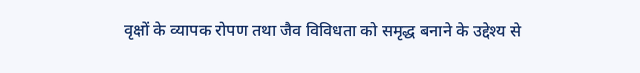वृक्षों के व्यापक रोपण तथा जैव विविधता को समृद्ध बनाने के उद्देश्य से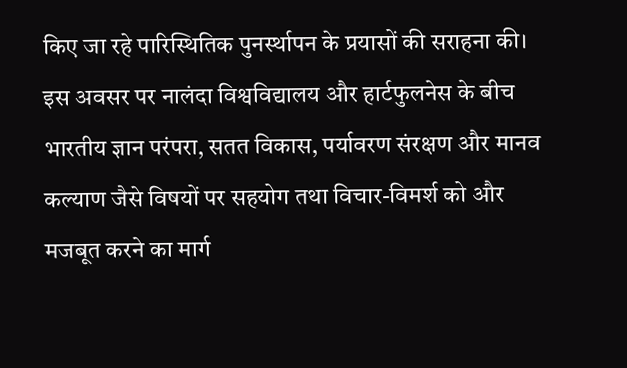किए जा रहे पारिस्थितिक पुनर्स्थापन के प्रयासों की सराहना की।
इस अवसर पर नालंदा विश्वविद्यालय और हार्टफुलनेस के बीच भारतीय ज्ञान परंपरा, सतत विकास, पर्यावरण संरक्षण और मानव कल्याण जैसे विषयों पर सहयोग तथा विचार-विमर्श को और मजबूत करने का मार्ग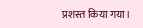प्रशस्त किया गया।